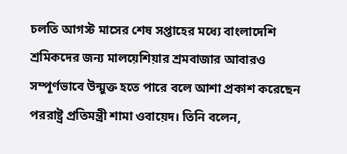চলতি আগস্ট মাসের শেষ সপ্তাহের মধ্যে বাংলাদেশি শ্রমিকদের জন্য মালয়েশিয়ার শ্রমবাজার আবারও সম্পূর্ণভাবে উন্মুক্ত হতে পারে বলে আশা প্রকাশ করেছেন পররাষ্ট্র প্রতিমন্ত্রী শামা ওবায়েদ। তিনি বলেন,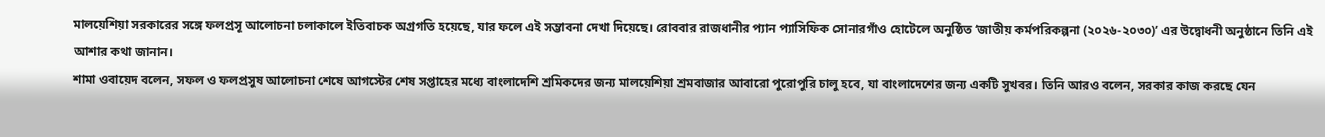মালয়েশিয়া সরকারের সঙ্গে ফলপ্রসূ আলোচনা চলাকালে ইতিবাচক অগ্রগতি হয়েছে, যার ফলে এই সম্ভাবনা দেখা দিয়েছে। রোববার রাজধানীর প্যান প্যাসিফিক সোনারগাঁও হোটেলে অনুষ্ঠিত ‘জাতীয় কর্মপরিকল্পনা (২০২৬-২০৩০)’ এর উদ্বোধনী অনুষ্ঠানে তিনি এই আশার কথা জানান।
শামা ওবায়েদ বলেন, সফল ও ফলপ্রসুষ আলোচনা শেষে আগস্টের শেষ সপ্তাহের মধ্যে বাংলাদেশি শ্রমিকদের জন্য মালয়েশিয়া শ্রমবাজার আবারো পুরোপুরি চালু হবে, যা বাংলাদেশের জন্য একটি সুখবর। তিনি আরও বলেন, সরকার কাজ করছে যেন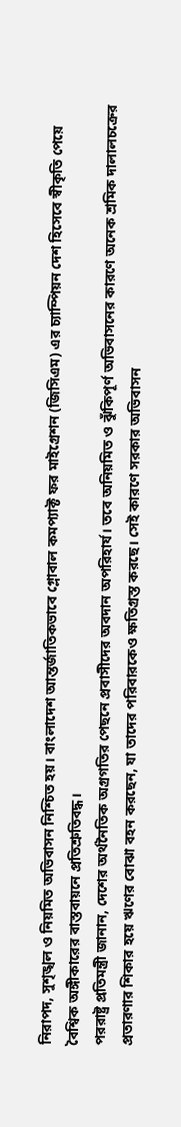নিরাপদ, সুশৃঙ্খল ও নিয়মিত অভিবাসন নিশ্চিত হয়। বাংলাদেশ আন্তর্জাতিকভাবে গ্লোবাল কমপ্যাক্ট ফর মাইগ্রেশন (জিসিএম) এর চ্যাম্পিয়ন দেশ হিসেবে স্বীকৃতি পেয়ে বৈশ্বিক অঙ্গীকারের বাস্তবায়নে প্রতিশ্রুতিবদ্ধ।
পররাষ্ট্র প্রতিমন্ত্রী জানান, দেশের অর্থনৈতিক অগ্রগতির পেছনে প্রবাসীদের অবদান অপরিহার্য। তবে অনিয়মিত ও ঝুঁকিপূর্ণ অভিবাসনের কারণে অনেক শ্রমিক দালালচক্রের প্রতারণার শিকার হয়ে ঋণের বোঝা বহন করছেন, যা তাদের পরিবারকেও ক্ষতিগ্রস্ত করছে। সেই কারণে সরকার অভিবাসন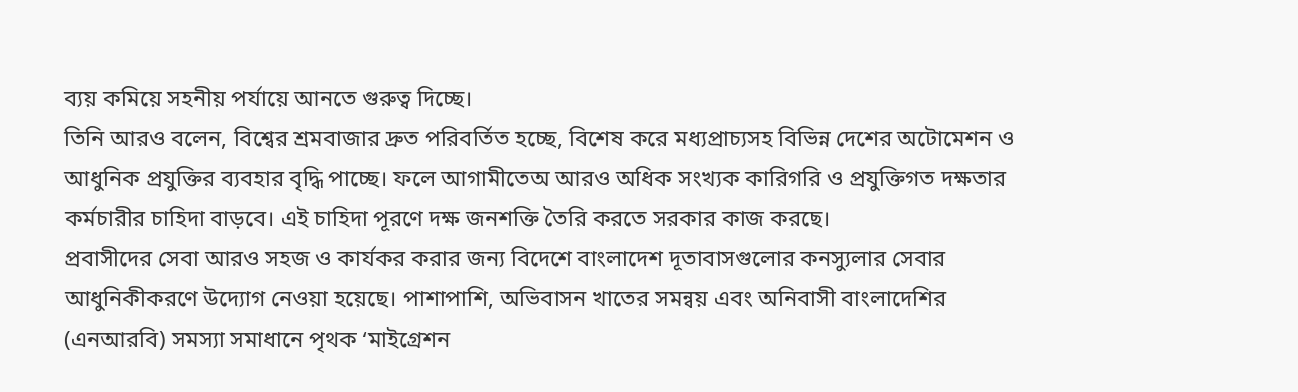ব্যয় কমিয়ে সহনীয় পর্যায়ে আনতে গুরুত্ব দিচ্ছে।
তিনি আরও বলেন, বিশ্বের শ্রমবাজার দ্রুত পরিবর্তিত হচ্ছে, বিশেষ করে মধ্যপ্রাচ্যসহ বিভিন্ন দেশের অটোমেশন ও আধুনিক প্রযুক্তির ব্যবহার বৃদ্ধি পাচ্ছে। ফলে আগামীতেঅ আরও অধিক সংখ্যক কারিগরি ও প্রযুক্তিগত দক্ষতার কর্মচারীর চাহিদা বাড়বে। এই চাহিদা পূরণে দক্ষ জনশক্তি তৈরি করতে সরকার কাজ করছে।
প্রবাসীদের সেবা আরও সহজ ও কার্যকর করার জন্য বিদেশে বাংলাদেশ দূতাবাসগুলোর কনস্যুলার সেবার আধুনিকীকরণে উদ্যোগ নেওয়া হয়েছে। পাশাপাশি, অভিবাসন খাতের সমন্বয় এবং অনিবাসী বাংলাদেশির (এনআরবি) সমস্যা সমাধানে পৃথক ‘মাইগ্রেশন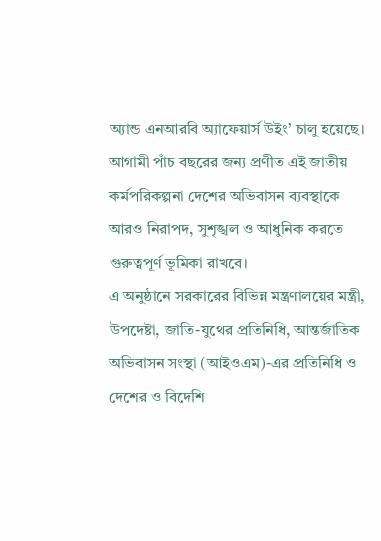অ্যান্ড এনআরবি অ্যাফেয়ার্স উইং’ চালু হয়েছে। আগামী পাঁচ বছরের জন্য প্রণীত এই জাতীয় কর্মপরিকল্পনা দেশের অভিবাসন ব্যবস্থাকে আরও নিরাপদ, সুশৃঙ্খল ও আধুনিক করতে গুরুত্বপূর্ণ ভূমিকা রাখবে।
এ অনুষ্ঠানে সরকারের বিভিন্ন মন্ত্রণালয়ের মন্ত্রী, উপদেষ্টা, জাতি-যুথের প্রতিনিধি, আন্তর্জাতিক অভিবাসন সংস্থা (আইওএম)-এর প্রতিনিধি ও দেশের ও বিদেশি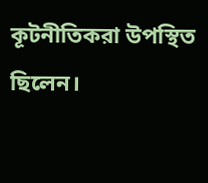কূটনীতিকরা উপস্থিত ছিলেন।